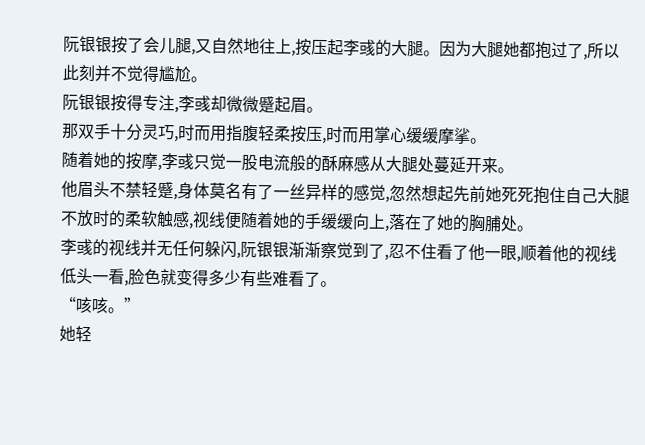阮银银按了会儿腿,又自然地往上,按压起李彧的大腿。因为大腿她都抱过了,所以此刻并不觉得尴尬。
阮银银按得专注,李彧却微微蹙起眉。
那双手十分灵巧,时而用指腹轻柔按压,时而用掌心缓缓摩挲。
随着她的按摩,李彧只觉一股电流般的酥麻感从大腿处蔓延开来。
他眉头不禁轻蹙,身体莫名有了一丝异样的感觉,忽然想起先前她死死抱住自己大腿不放时的柔软触感,视线便随着她的手缓缓向上,落在了她的胸脯处。
李彧的视线并无任何躲闪,阮银银渐渐察觉到了,忍不住看了他一眼,顺着他的视线低头一看,脸色就变得多少有些难看了。
“咳咳。”
她轻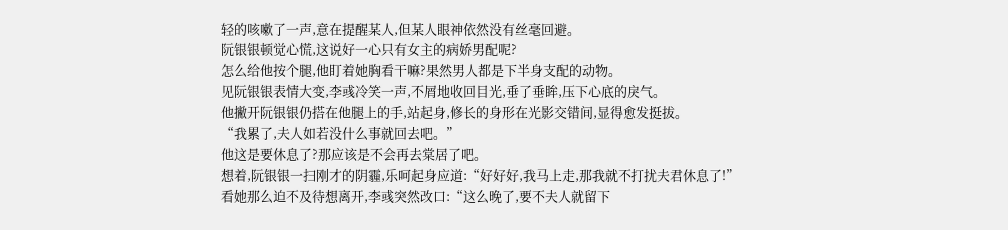轻的咳嗽了一声,意在提醒某人,但某人眼神依然没有丝毫回避。
阮银银顿觉心慌,这说好一心只有女主的病娇男配呢?
怎么给他按个腿,他盯着她胸看干嘛?果然男人都是下半身支配的动物。
见阮银银表情大变,李彧冷笑一声,不屑地收回目光,垂了垂眸,压下心底的戾气。
他撇开阮银银仍搭在他腿上的手,站起身,修长的身形在光影交错间,显得愈发挺拔。
“我累了,夫人如若没什么事就回去吧。”
他这是要休息了?那应该是不会再去棠居了吧。
想着,阮银银一扫刚才的阴霾,乐呵起身应道:“好好好,我马上走,那我就不打扰夫君休息了!”
看她那么迫不及待想离开,李彧突然改口:“这么晚了,要不夫人就留下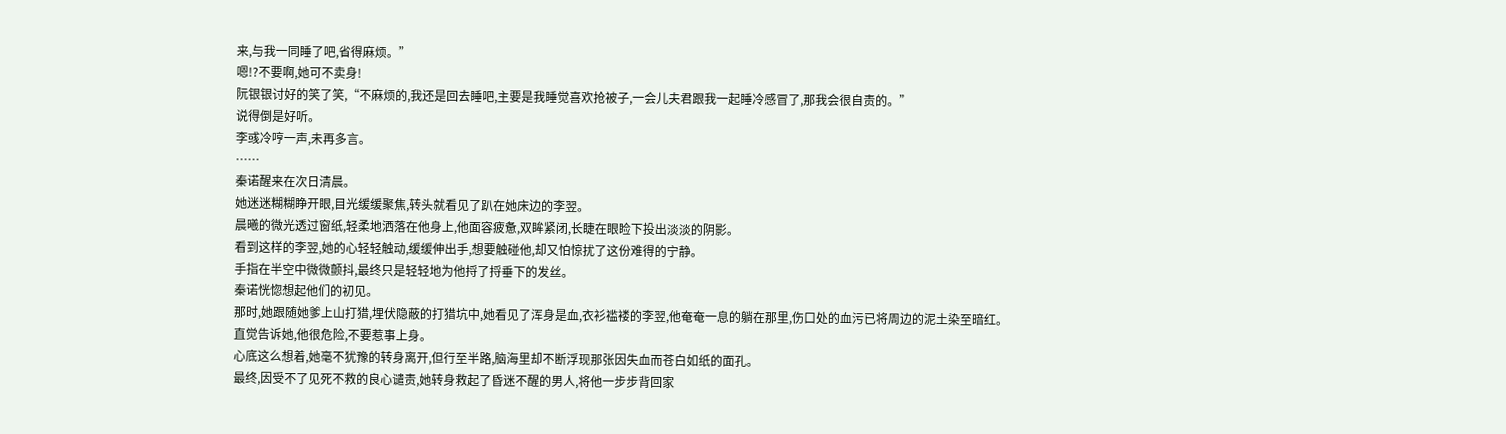来,与我一同睡了吧,省得麻烦。”
嗯!?不要啊,她可不卖身!
阮银银讨好的笑了笑,“不麻烦的,我还是回去睡吧,主要是我睡觉喜欢抢被子,一会儿夫君跟我一起睡冷感冒了,那我会很自责的。”
说得倒是好听。
李彧冷哼一声,未再多言。
……
秦诺醒来在次日清晨。
她迷迷糊糊睁开眼,目光缓缓聚焦,转头就看见了趴在她床边的李翌。
晨曦的微光透过窗纸,轻柔地洒落在他身上,他面容疲惫,双眸紧闭,长睫在眼睑下投出淡淡的阴影。
看到这样的李翌,她的心轻轻触动,缓缓伸出手,想要触碰他,却又怕惊扰了这份难得的宁静。
手指在半空中微微颤抖,最终只是轻轻地为他捋了捋垂下的发丝。
秦诺恍惚想起他们的初见。
那时,她跟随她爹上山打猎,埋伏隐蔽的打猎坑中,她看见了浑身是血,衣衫褴褛的李翌,他奄奄一息的躺在那里,伤口处的血污已将周边的泥土染至暗红。
直觉告诉她,他很危险,不要惹事上身。
心底这么想着,她毫不犹豫的转身离开,但行至半路,脑海里却不断浮现那张因失血而苍白如纸的面孔。
最终,因受不了见死不救的良心谴责,她转身救起了昏迷不醒的男人,将他一步步背回家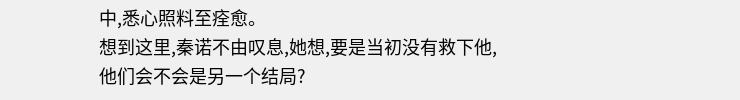中,悉心照料至痊愈。
想到这里,秦诺不由叹息,她想,要是当初没有救下他,他们会不会是另一个结局?